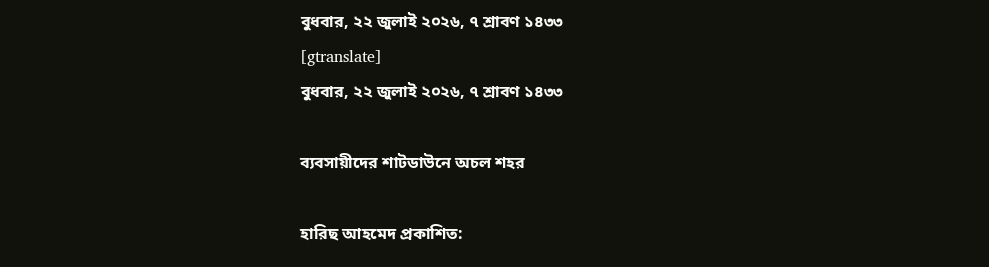বুধবার, ২২ জুলাই ২০২৬, ৭ শ্রাবণ ১৪৩৩
[gtranslate]
বুধবার, ২২ জুলাই ২০২৬, ৭ শ্রাবণ ১৪৩৩

ব্যবসায়ীদের শাটডাউনে অচল শহর

হারিছ আহমেদ প্রকাশিত: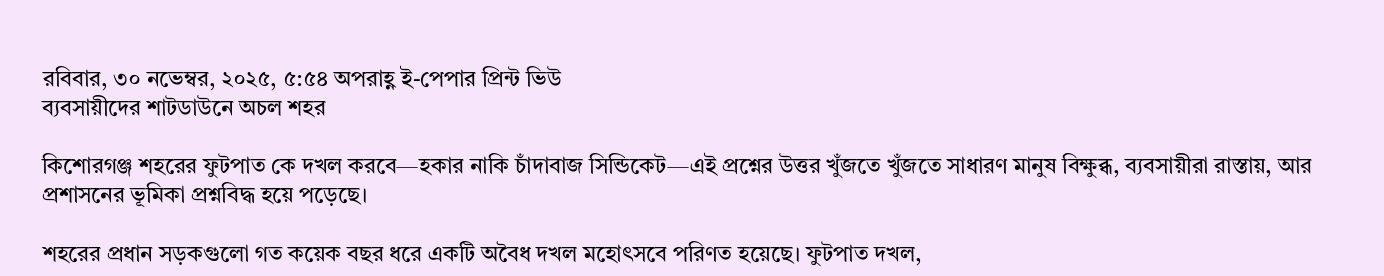রবিবার, ৩০ নভেম্বর, ২০২৫, ৫:৫৪ অপরাহ্ণ ই-পেপার প্রিন্ট ভিউ
ব্যবসায়ীদের শাটডাউনে অচল শহর

কিশোরগঞ্জ শহরের ফুটপাত কে দখল করবে—হকার নাকি চাঁদাবাজ সিন্ডিকেট—এই প্রশ্নের উত্তর খুঁজতে খুঁজতে সাধারণ মানুষ বিক্ষুব্ধ, ব্যবসায়ীরা রাস্তায়, আর প্রশাসনের ভূমিকা প্রশ্নবিদ্ধ হয়ে পড়েছে।

শহরের প্রধান সড়কগুলো গত কয়েক বছর ধরে একটি অবৈধ দখল মহোৎসবে পরিণত হয়েছে। ফুটপাত দখল,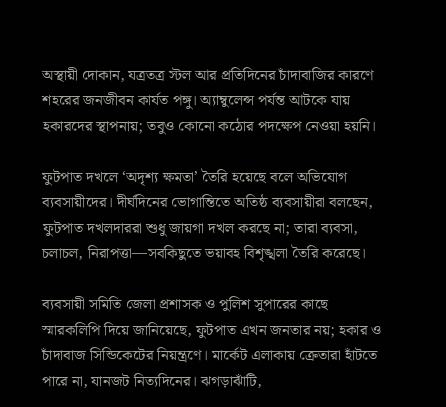অস্থায়ী দোকান, যত্রতত্র স্টল আর প্রতিদিনের চাঁদাবাজির কারণে শহরের জনজীবন কার্যত পঙ্গু। অ্যাম্বুলেন্স পর্যন্ত আটকে যায় হকারদের স্থাপনায়; তবুও কোনো কঠোর পদক্ষেপ নেওয়া হয়নি।

ফুটপাত দখলে ‘অদৃশ্য ক্ষমতা’ তৈরি হয়েছে বলে অভিযোগ ব্যবসায়ীদের। দীর্ঘদিনের ভোগান্তিতে অতিষ্ঠ ব্যবসায়ীরা বলছেন, ফুটপাত দখলদাররা শুধু জায়গা দখল করছে না; তারা ব্যবসা, চলাচল, নিরাপত্তা—সবকিছুতে ভয়াবহ বিশৃঙ্খলা তৈরি করেছে।

ব্যবসায়ী সমিতি জেলা প্রশাসক ও পুলিশ সুপারের কাছে স্মারকলিপি দিয়ে জানিয়েছে, ফুটপাত এখন জনতার নয়; হকার ও চাঁদাবাজ সিন্ডিকেটের নিয়ন্ত্রণে। মার্কেট এলাকায় ক্রেতারা হাঁটতে পারে না, যানজট নিত্যদিনের। ঝগড়াঝাঁটি,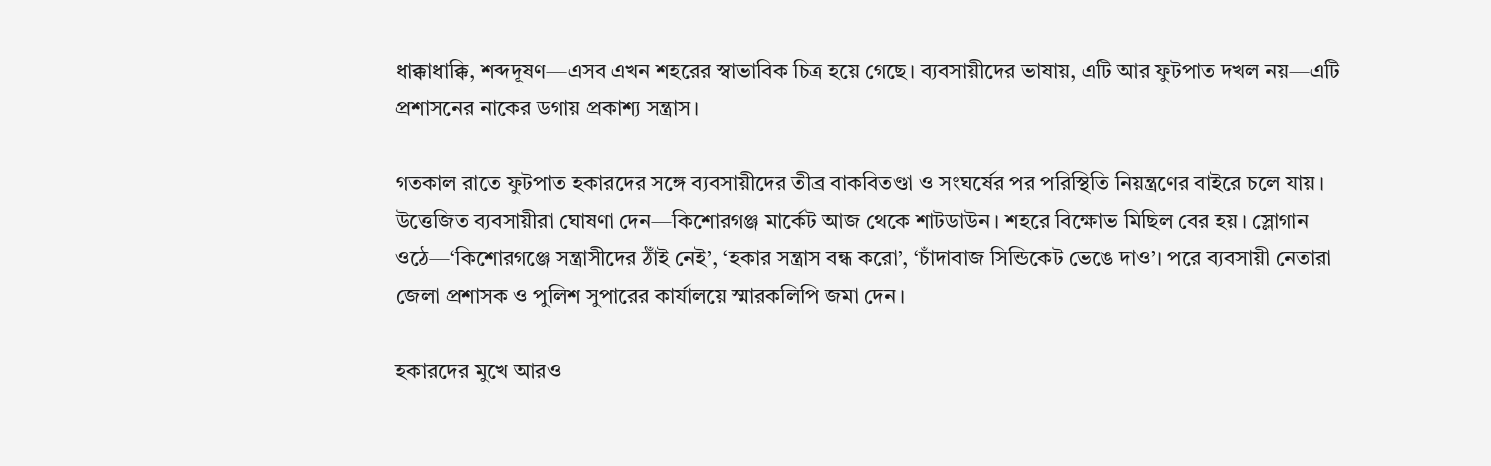ধাক্কাধাক্কি, শব্দদূষণ—এসব এখন শহরের স্বাভাবিক চিত্র হয়ে গেছে। ব্যবসায়ীদের ভাষায়, এটি আর ফুটপাত দখল নয়—এটি প্রশাসনের নাকের ডগায় প্রকাশ্য সন্ত্রাস।

গতকাল রাতে ফুটপাত হকারদের সঙ্গে ব্যবসায়ীদের তীব্র বাকবিতণ্ডা ও সংঘর্ষের পর পরিস্থিতি নিয়ন্ত্রণের বাইরে চলে যায়। উত্তেজিত ব্যবসায়ীরা ঘোষণা দেন—কিশোরগঞ্জ মার্কেট আজ থেকে শাটডাউন। শহরে বিক্ষোভ মিছিল বের হয়। স্লোগান ওঠে—‘কিশোরগঞ্জে সন্ত্রাসীদের ঠাঁই নেই’, ‘হকার সন্ত্রাস বন্ধ করো’, ‘চাঁদাবাজ সিন্ডিকেট ভেঙে দাও’। পরে ব্যবসায়ী নেতারা জেলা প্রশাসক ও পুলিশ সুপারের কার্যালয়ে স্মারকলিপি জমা দেন।

হকারদের মুখে আরও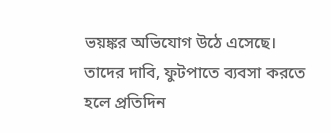ভয়ঙ্কর অভিযোগ উঠে এসেছে। তাদের দাবি, ফুটপাতে ব্যবসা করতে হলে প্রতিদিন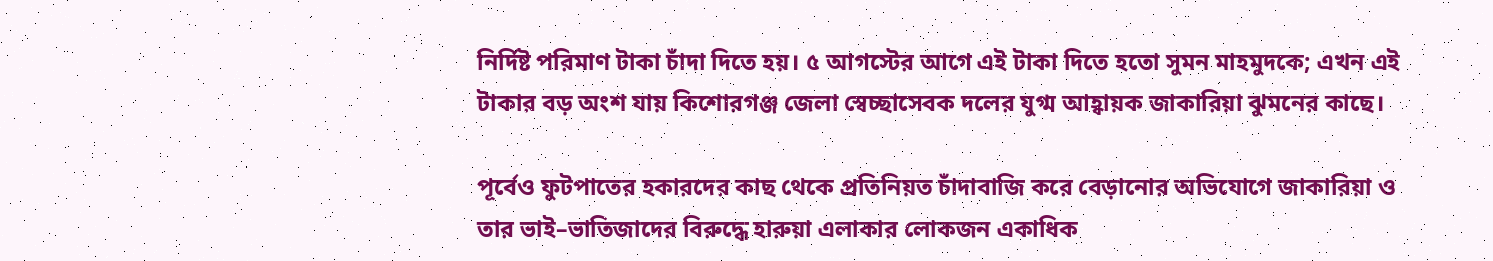নির্দিষ্ট পরিমাণ টাকা চাঁদা দিতে হয়। ৫ আগস্টের আগে এই টাকা দিতে হতো সুমন মাহমুদকে; এখন এই টাকার বড় অংশ যায় কিশোরগঞ্জ জেলা স্বেচ্ছাসেবক দলের যুগ্ম আহ্বায়ক জাকারিয়া ঝুমনের কাছে।

পূর্বেও ফুটপাতের হকারদের কাছ থেকে প্রতিনিয়ত চাঁদাবাজি করে বেড়ানোর অভিযোগে জাকারিয়া ও তার ভাই–ভাতিজাদের বিরুদ্ধে হারুয়া এলাকার লোকজন একাধিক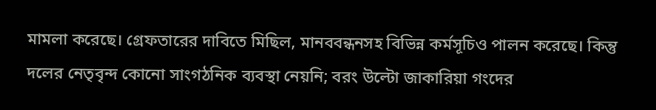মামলা করেছে। গ্রেফতারের দাবিতে মিছিল, মানববন্ধনসহ বিভিন্ন কর্মসূচিও পালন করেছে। কিন্তু দলের নেতৃবৃন্দ কোনো সাংগঠনিক ব্যবস্থা নেয়নি; বরং উল্টো জাকারিয়া গংদের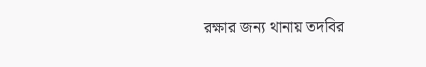রক্ষার জন্য থানায় তদবির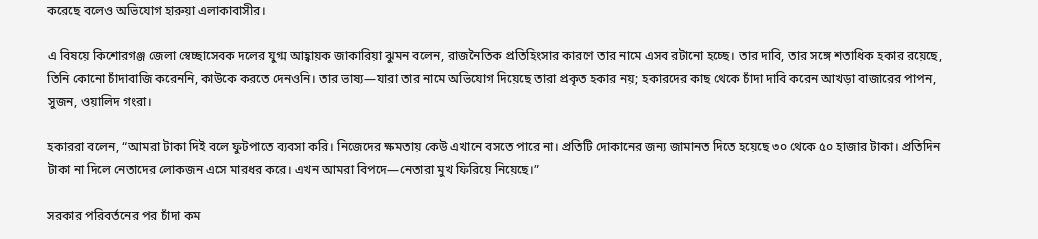করেছে বলেও অভিযোগ হারুয়া এলাকাবাসীর।

এ বিষয়ে কিশোরগঞ্জ জেলা স্বেচ্ছাসেবক দলের যুগ্ম আহ্বায়ক জাকারিয়া ঝুমন বলেন, রাজনৈতিক প্রতিহিংসার কারণে তার নামে এসব রটানো হচ্ছে। তার দাবি, তার সঙ্গে শতাধিক হকার রয়েছে, তিনি কোনো চাঁদাবাজি করেননি, কাউকে করতে দেনওনি। তার ভাষ্য—যারা তার নামে অভিযোগ দিয়েছে তারা প্রকৃত হকার নয়; হকারদের কাছ থেকে চাঁদা দাবি করেন আখড়া বাজারের পাপন, সুজন, ওয়ালিদ গংরা।

হকাররা বলেন, “আমরা টাকা দিই বলে ফুটপাতে ব্যবসা করি। নিজেদের ক্ষমতায় কেউ এখানে বসতে পারে না। প্রতিটি দোকানের জন্য জামানত দিতে হয়েছে ৩০ থেকে ৫০ হাজার টাকা। প্রতিদিন টাকা না দিলে নেতাদের লোকজন এসে মারধর করে। এখন আমরা বিপদে—নেতারা মুখ ফিরিয়ে নিয়েছে।”

সরকার পরিবর্তনের পর চাঁদা কম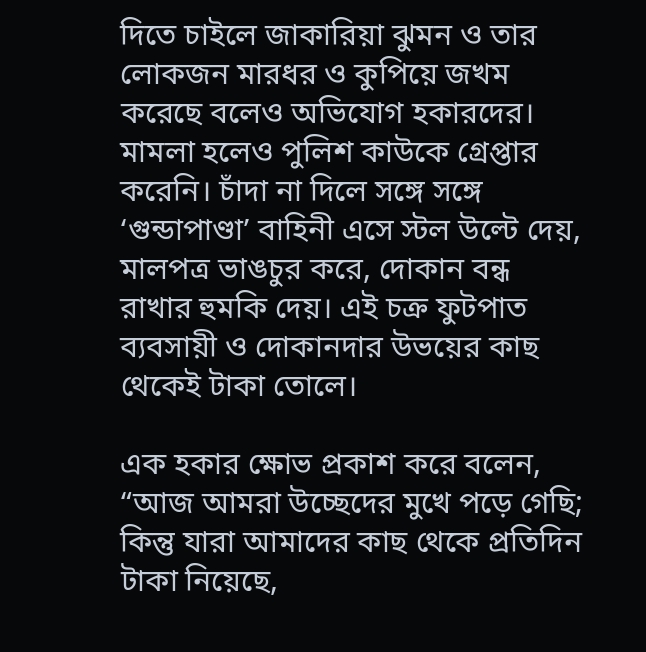দিতে চাইলে জাকারিয়া ঝুমন ও তার লোকজন মারধর ও কুপিয়ে জখম করেছে বলেও অভিযোগ হকারদের। মামলা হলেও পুলিশ কাউকে গ্রেপ্তার করেনি। চাঁদা না দিলে সঙ্গে সঙ্গে ‘গুন্ডাপাণ্ডা’ বাহিনী এসে স্টল উল্টে দেয়, মালপত্র ভাঙচুর করে, দোকান বন্ধ রাখার হুমকি দেয়। এই চক্র ফুটপাত ব্যবসায়ী ও দোকানদার উভয়ের কাছ থেকেই টাকা তোলে।

এক হকার ক্ষোভ প্রকাশ করে বলেন, “আজ আমরা উচ্ছেদের মুখে পড়ে গেছি; কিন্তু যারা আমাদের কাছ থেকে প্রতিদিন টাকা নিয়েছে,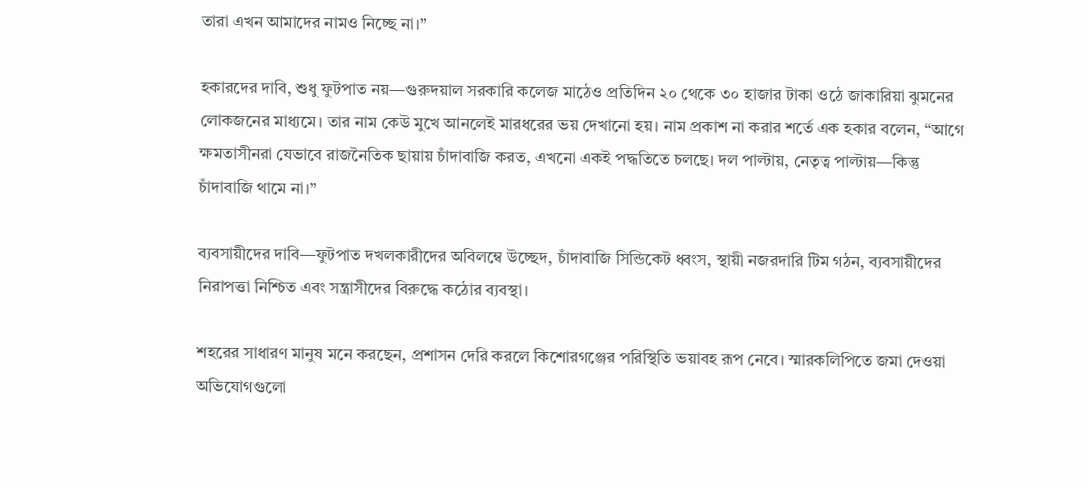তারা এখন আমাদের নামও নিচ্ছে না।”

হকারদের দাবি, শুধু ফুটপাত নয়—গুরুদয়াল সরকারি কলেজ মাঠেও প্রতিদিন ২০ থেকে ৩০ হাজার টাকা ওঠে জাকারিয়া ঝুমনের লোকজনের মাধ্যমে। তার নাম কেউ মুখে আনলেই মারধরের ভয় দেখানো হয়। নাম প্রকাশ না করার শর্তে এক হকার বলেন, “আগে ক্ষমতাসীনরা যেভাবে রাজনৈতিক ছায়ায় চাঁদাবাজি করত, এখনো একই পদ্ধতিতে চলছে। দল পাল্টায়, নেতৃত্ব পাল্টায়—কিন্তু চাঁদাবাজি থামে না।”

ব্যবসায়ীদের দাবি—ফুটপাত দখলকারীদের অবিলম্বে উচ্ছেদ, চাঁদাবাজি সিন্ডিকেট ধ্বংস, স্থায়ী নজরদারি টিম গঠন, ব্যবসায়ীদের নিরাপত্তা নিশ্চিত এবং সন্ত্রাসীদের বিরুদ্ধে কঠোর ব্যবস্থা।

শহরের সাধারণ মানুষ মনে করছেন, প্রশাসন দেরি করলে কিশোরগঞ্জের পরিস্থিতি ভয়াবহ রূপ নেবে। স্মারকলিপিতে জমা দেওয়া অভিযোগগুলো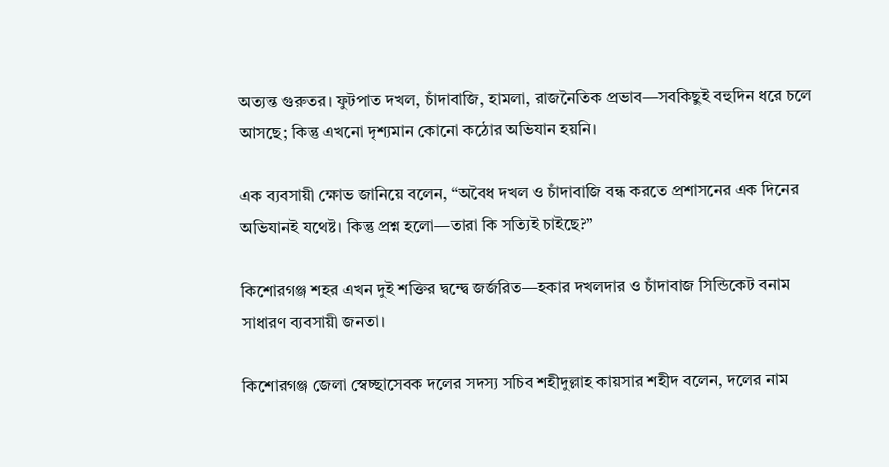অত্যন্ত গুরুতর। ফুটপাত দখল, চাঁদাবাজি, হামলা, রাজনৈতিক প্রভাব—সবকিছুই বহুদিন ধরে চলে আসছে; কিন্তু এখনো দৃশ্যমান কোনো কঠোর অভিযান হয়নি।

এক ব্যবসায়ী ক্ষোভ জানিয়ে বলেন, “অবৈধ দখল ও চাঁদাবাজি বন্ধ করতে প্রশাসনের এক দিনের অভিযানই যথেষ্ট। কিন্তু প্রশ্ন হলো—তারা কি সত্যিই চাইছে?”

কিশোরগঞ্জ শহর এখন দুই শক্তির দ্বন্দ্বে জর্জরিত—হকার দখলদার ও চাঁদাবাজ সিন্ডিকেট বনাম সাধারণ ব্যবসায়ী জনতা।

কিশোরগঞ্জ জেলা স্বেচ্ছাসেবক দলের সদস্য সচিব শহীদুল্লাহ কায়সার শহীদ বলেন, দলের নাম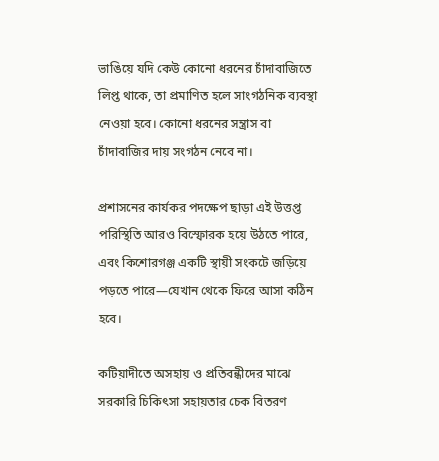ভাঙিয়ে যদি কেউ কোনো ধরনের চাঁদাবাজিতে লিপ্ত থাকে, তা প্রমাণিত হলে সাংগঠনিক ব্যবস্থা নেওয়া হবে। কোনো ধরনের সন্ত্রাস বা চাঁদাবাজির দায় সংগঠন নেবে না।

প্রশাসনের কার্যকর পদক্ষেপ ছাড়া এই উত্তপ্ত পরিস্থিতি আরও বিস্ফোরক হয়ে উঠতে পারে, এবং কিশোরগঞ্জ একটি স্থায়ী সংকটে জড়িয়ে পড়তে পারে—যেখান থেকে ফিরে আসা কঠিন হবে।

কটিয়াদীতে অসহায় ও প্রতিবন্ধীদের মাঝে সরকারি চিকিৎসা সহায়তার চেক বিতরণ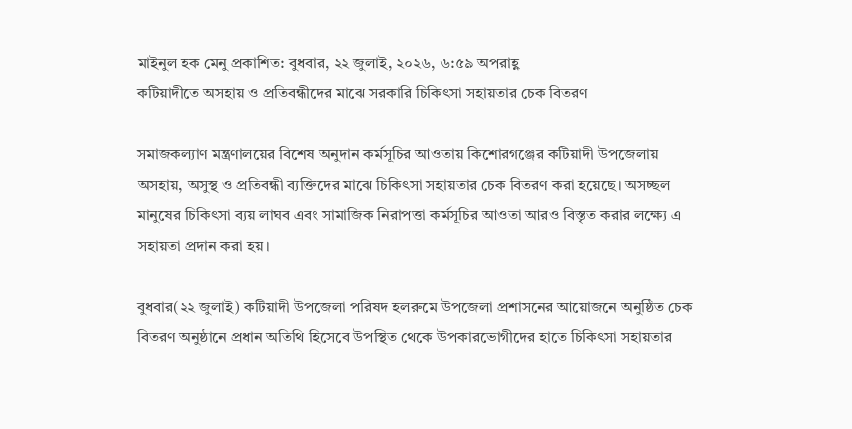মাইনুল হক মেনু প্রকাশিত: বুধবার, ২২ জুলাই, ২০২৬, ৬:৫৯ অপরাহ্ণ
কটিয়াদীতে অসহায় ও প্রতিবন্ধীদের মাঝে সরকারি চিকিৎসা সহায়তার চেক বিতরণ

সমাজকল্যাণ মন্ত্রণালয়ের বিশেষ অনুদান কর্মসূচির আওতায় কিশোরগঞ্জের কটিয়াদী উপজেলায় অসহায়, অসুস্থ ও প্রতিবন্ধী ব্যক্তিদের মাঝে চিকিৎসা সহায়তার চেক বিতরণ করা হয়েছে। অসচ্ছল মানুষের চিকিৎসা ব্যয় লাঘব এবং সামাজিক নিরাপত্তা কর্মসূচির আওতা আরও বিস্তৃত করার লক্ষ্যে এ সহায়তা প্রদান করা হয়।

বুধবার(২২ জুলাই) কটিয়াদী উপজেলা পরিষদ হলরুমে উপজেলা প্রশাসনের আয়োজনে অনুষ্ঠিত চেক বিতরণ অনুষ্ঠানে প্রধান অতিথি হিসেবে উপস্থিত থেকে উপকারভোগীদের হাতে চিকিৎসা সহায়তার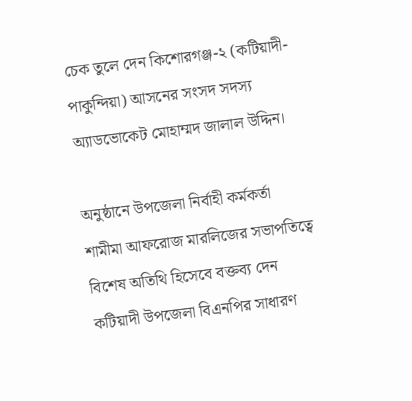চেক তুলে দেন কিশোরগঞ্জ-২ (কটিয়াদী-পাকুন্দিয়া) আসনের সংসদ সদস্য অ্যাডভোকেট মোহাম্মদ জালাল উদ্দিন।

অনুষ্ঠানে উপজেলা নির্বাহী কর্মকর্তা শামীমা আফরোজ মারলিজের সভাপতিত্বে বিশেষ অতিথি হিসেবে বক্তব্য দেন কটিয়াদী উপজেলা বিএনপির সাধারণ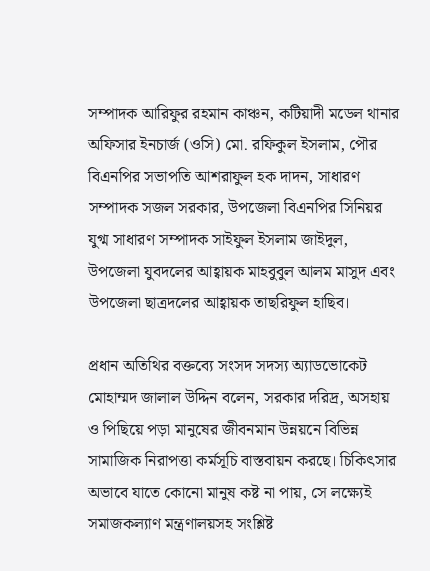সম্পাদক আরিফুর রহমান কাঞ্চন, কটিয়াদী মডেল থানার অফিসার ইনচার্জ (ওসি) মো. রফিকুল ইসলাম, পৌর বিএনপির সভাপতি আশরাফুল হক দাদন, সাধারণ সম্পাদক সজল সরকার, উপজেলা বিএনপির সিনিয়র যুগ্ম সাধারণ সম্পাদক সাইফুল ইসলাম জাইদুল, উপজেলা যুবদলের আহ্বায়ক মাহবুবুল আলম মাসুদ এবং উপজেলা ছাত্রদলের আহ্বায়ক তাছরিফুল হাছিব।

প্রধান অতিথির বক্তব্যে সংসদ সদস্য অ্যাডভোকেট মোহাম্মদ জালাল উদ্দিন বলেন, সরকার দরিদ্র, অসহায় ও পিছিয়ে পড়া মানুষের জীবনমান উন্নয়নে বিভিন্ন সামাজিক নিরাপত্তা কর্মসূচি বাস্তবায়ন করছে। চিকিৎসার অভাবে যাতে কোনো মানুষ কষ্ট না পায়, সে লক্ষ্যেই সমাজকল্যাণ মন্ত্রণালয়সহ সংশ্লিষ্ট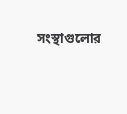সংস্থাগুলোর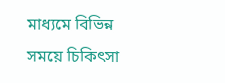মাধ্যমে বিভিন্ন সময়ে চিকিৎসা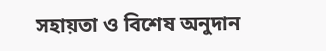সহায়তা ও বিশেষ অনুদান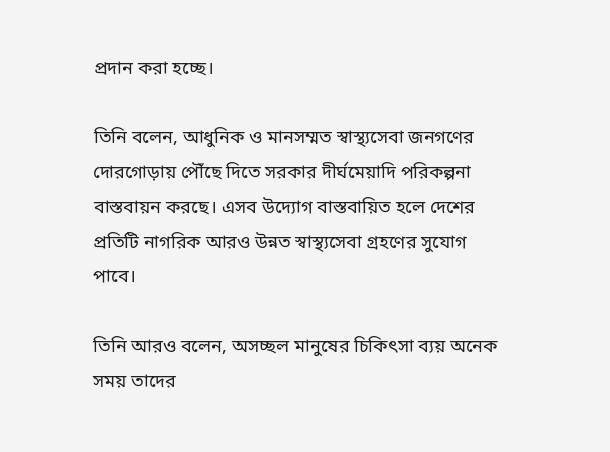প্রদান করা হচ্ছে।

তিনি বলেন, আধুনিক ও মানসম্মত স্বাস্থ্যসেবা জনগণের দোরগোড়ায় পৌঁছে দিতে সরকার দীর্ঘমেয়াদি পরিকল্পনা বাস্তবায়ন করছে। এসব উদ্যোগ বাস্তবায়িত হলে দেশের প্রতিটি নাগরিক আরও উন্নত স্বাস্থ্যসেবা গ্রহণের সুযোগ পাবে।

তিনি আরও বলেন, অসচ্ছল মানুষের চিকিৎসা ব্যয় অনেক সময় তাদের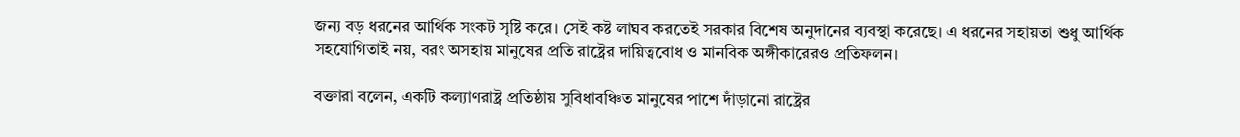জন্য বড় ধরনের আর্থিক সংকট সৃষ্টি করে। সেই কষ্ট লাঘব করতেই সরকার বিশেষ অনুদানের ব্যবস্থা করেছে। এ ধরনের সহায়তা শুধু আর্থিক সহযোগিতাই নয়, বরং অসহায় মানুষের প্রতি রাষ্ট্রের দায়িত্ববোধ ও মানবিক অঙ্গীকারেরও প্রতিফলন।

বক্তারা বলেন, একটি কল্যাণরাষ্ট্র প্রতিষ্ঠায় সুবিধাবঞ্চিত মানুষের পাশে দাঁড়ানো রাষ্ট্রের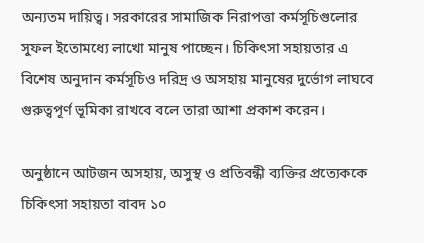অন্যতম দায়িত্ব। সরকারের সামাজিক নিরাপত্তা কর্মসূচিগুলোর সুফল ইতোমধ্যে লাখো মানুষ পাচ্ছেন। চিকিৎসা সহায়তার এ বিশেষ অনুদান কর্মসূচিও দরিদ্র ও অসহায় মানুষের দুর্ভোগ লাঘবে গুরুত্বপূর্ণ ভূমিকা রাখবে বলে তারা আশা প্রকাশ করেন।

অনুষ্ঠানে আটজন অসহায়, অসুস্থ ও প্রতিবন্ধী ব্যক্তির প্রত্যেককে চিকিৎসা সহায়তা বাবদ ১০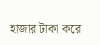হাজার টাকা করে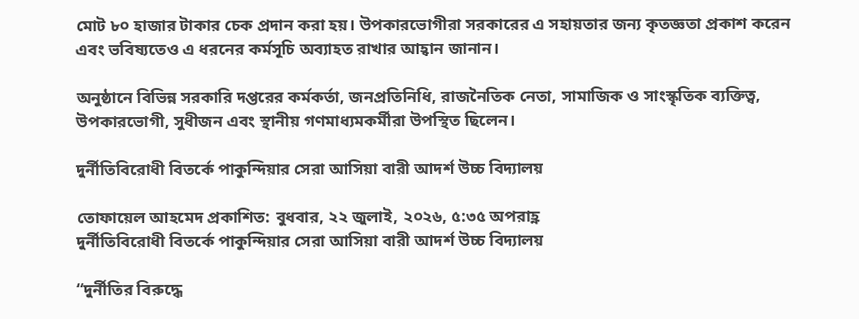মোট ৮০ হাজার টাকার চেক প্রদান করা হয়। উপকারভোগীরা সরকারের এ সহায়তার জন্য কৃতজ্ঞতা প্রকাশ করেন এবং ভবিষ্যতেও এ ধরনের কর্মসূচি অব্যাহত রাখার আহ্বান জানান।

অনুষ্ঠানে বিভিন্ন সরকারি দপ্তরের কর্মকর্তা, জনপ্রতিনিধি, রাজনৈতিক নেতা, সামাজিক ও সাংস্কৃতিক ব্যক্তিত্ব, উপকারভোগী, সুধীজন এবং স্থানীয় গণমাধ্যমকর্মীরা উপস্থিত ছিলেন।

দুর্নীতিবিরোধী বিতর্কে পাকুন্দিয়ার সেরা আসিয়া বারী আদর্শ উচ্চ বিদ্যালয়

তোফায়েল আহমেদ প্রকাশিত: বুধবার, ২২ জুলাই, ২০২৬, ৫:৩৫ অপরাহ্ণ
দুর্নীতিবিরোধী বিতর্কে পাকুন্দিয়ার সেরা আসিয়া বারী আদর্শ উচ্চ বিদ্যালয়

“দুর্নীতির বিরুদ্ধে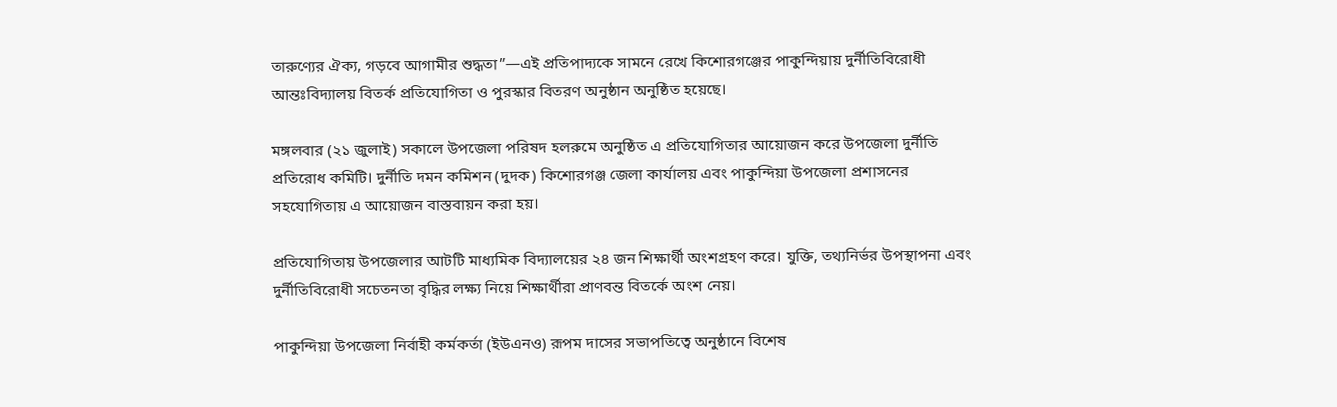তারুণ্যের ঐক্য, গড়বে আগামীর শুদ্ধতা”—এই প্রতিপাদ্যকে সামনে রেখে কিশোরগঞ্জের পাকুন্দিয়ায় দুর্নীতিবিরোধী আন্তঃবিদ্যালয় বিতর্ক প্রতিযোগিতা ও পুরস্কার বিতরণ অনুষ্ঠান অনুষ্ঠিত হয়েছে।

মঙ্গলবার (২১ জুলাই) সকালে উপজেলা পরিষদ হলরুমে অনুষ্ঠিত এ প্রতিযোগিতার আয়োজন করে উপজেলা দুর্নীতি প্রতিরোধ কমিটি। দুর্নীতি দমন কমিশন (দুদক) কিশোরগঞ্জ জেলা কার্যালয় এবং পাকুন্দিয়া উপজেলা প্রশাসনের সহযোগিতায় এ আয়োজন বাস্তবায়ন করা হয়।

প্রতিযোগিতায় উপজেলার আটটি মাধ্যমিক বিদ্যালয়ের ২৪ জন শিক্ষার্থী অংশগ্রহণ করে। যুক্তি, তথ্যনির্ভর উপস্থাপনা এবং দুর্নীতিবিরোধী সচেতনতা বৃদ্ধির লক্ষ্য নিয়ে শিক্ষার্থীরা প্রাণবন্ত বিতর্কে অংশ নেয়।

পাকুন্দিয়া উপজেলা নির্বাহী কর্মকর্তা (ইউএনও) রূপম দাসের সভাপতিত্বে অনুষ্ঠানে বিশেষ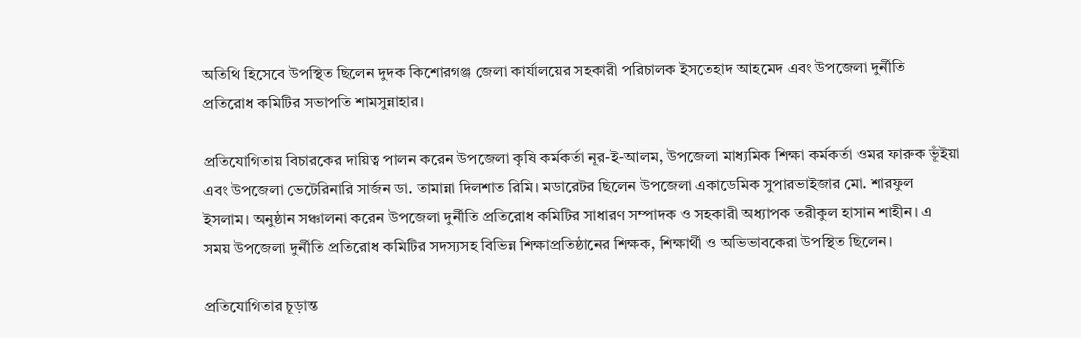অতিথি হিসেবে উপস্থিত ছিলেন দুদক কিশোরগঞ্জ জেলা কার্যালয়ের সহকারী পরিচালক ইসতেহাদ আহমেদ এবং উপজেলা দুর্নীতি প্রতিরোধ কমিটির সভাপতি শামসুন্নাহার।

প্রতিযোগিতায় বিচারকের দায়িত্ব পালন করেন উপজেলা কৃষি কর্মকর্তা নূর-ই-আলম, উপজেলা মাধ্যমিক শিক্ষা কর্মকর্তা ওমর ফারুক ভূঁইয়া এবং উপজেলা ভেটেরিনারি সার্জন ডা. তামান্না দিলশাত রিমি। মডারেটর ছিলেন উপজেলা একাডেমিক সুপারভাইজার মো. শারফুল ইসলাম। অনুষ্ঠান সঞ্চালনা করেন উপজেলা দুর্নীতি প্রতিরোধ কমিটির সাধারণ সম্পাদক ও সহকারী অধ্যাপক তরীকুল হাসান শাহীন। এ সময় উপজেলা দুর্নীতি প্রতিরোধ কমিটির সদস্যসহ বিভিন্ন শিক্ষাপ্রতিষ্ঠানের শিক্ষক, শিক্ষার্থী ও অভিভাবকেরা উপস্থিত ছিলেন।

প্রতিযোগিতার চূড়ান্ত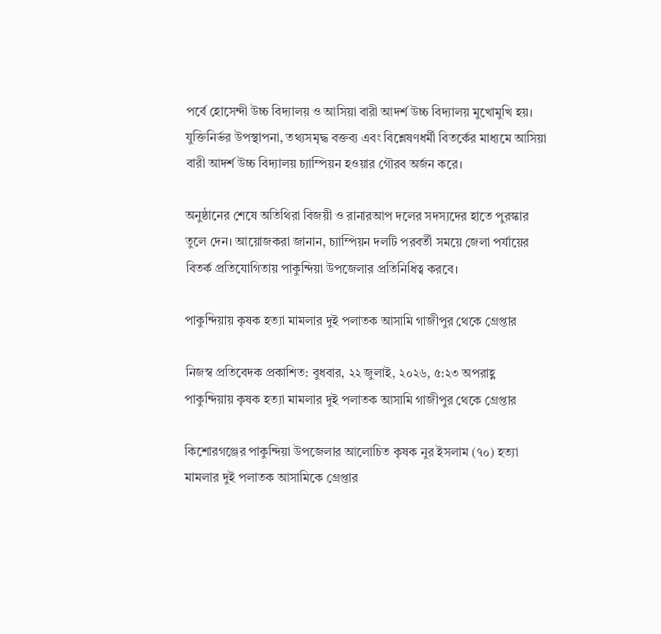পর্বে হোসেন্দী উচ্চ বিদ্যালয় ও আসিয়া বারী আদর্শ উচ্চ বিদ্যালয় মুখোমুখি হয়। যুক্তিনির্ভর উপস্থাপনা, তথ্যসমৃদ্ধ বক্তব্য এবং বিশ্লেষণধর্মী বিতর্কের মাধ্যমে আসিয়া বারী আদর্শ উচ্চ বিদ্যালয় চ্যাম্পিয়ন হওয়ার গৌরব অর্জন করে।

অনুষ্ঠানের শেষে অতিথিরা বিজয়ী ও রানারআপ দলের সদস্যদের হাতে পুরস্কার তুলে দেন। আয়োজকরা জানান, চ্যাম্পিয়ন দলটি পরবর্তী সময়ে জেলা পর্যায়ের বিতর্ক প্রতিযোগিতায় পাকুন্দিয়া উপজেলার প্রতিনিধিত্ব করবে।

পাকুন্দিয়ায় কৃষক হত্যা মামলার দুই পলাতক আসামি গাজীপুর থেকে গ্রেপ্তার

নিজস্ব প্রতিবেদক প্রকাশিত: বুধবার, ২২ জুলাই, ২০২৬, ৫:২৩ অপরাহ্ণ
পাকুন্দিয়ায় কৃষক হত্যা মামলার দুই পলাতক আসামি গাজীপুর থেকে গ্রেপ্তার

কিশোরগঞ্জের পাকুন্দিয়া উপজেলার আলোচিত কৃষক নুর ইসলাম (৭০) হত্যা মামলার দুই পলাতক আসামিকে গ্রেপ্তার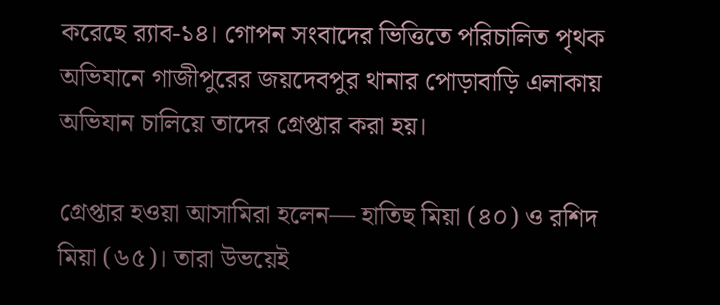করেছে র‍্যাব-১৪। গোপন সংবাদের ভিত্তিতে পরিচালিত পৃথক অভিযানে গাজীপুরের জয়দেবপুর থানার পোড়াবাড়ি এলাকায় অভিযান চালিয়ে তাদের গ্রেপ্তার করা হয়।

গ্রেপ্তার হওয়া আসামিরা হলেন— হাতিছ মিয়া (৪০) ও রশিদ মিয়া (৬৫)। তারা উভয়েই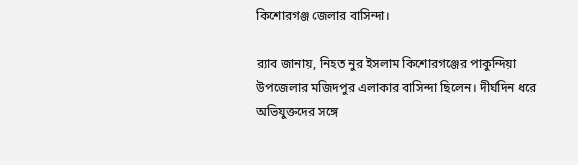কিশোরগঞ্জ জেলার বাসিন্দা।

র‍্যাব জানায়, নিহত নুর ইসলাম কিশোরগঞ্জের পাকুন্দিয়া উপজেলার মজিদপুর এলাকার বাসিন্দা ছিলেন। দীর্ঘদিন ধরে অভিযুক্তদের সঙ্গে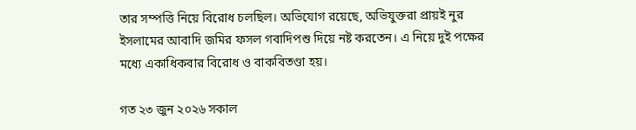তার সম্পত্তি নিয়ে বিরোধ চলছিল। অভিযোগ রয়েছে, অভিযুক্তরা প্রায়ই নুর ইসলামের আবাদি জমির ফসল গবাদিপশু দিয়ে নষ্ট করতেন। এ নিয়ে দুই পক্ষের মধ্যে একাধিকবার বিরোধ ও বাকবিতণ্ডা হয়।

গত ২৩ জুন ২০২৬ সকাল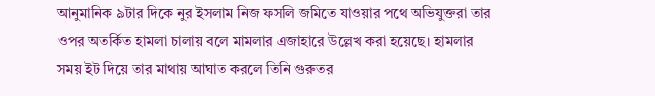আনুমানিক ৯টার দিকে নুর ইসলাম নিজ ফসলি জমিতে যাওয়ার পথে অভিযুক্তরা তার ওপর অতর্কিত হামলা চালায় বলে মামলার এজাহারে উল্লেখ করা হয়েছে। হামলার সময় ইট দিয়ে তার মাথায় আঘাত করলে তিনি গুরুতর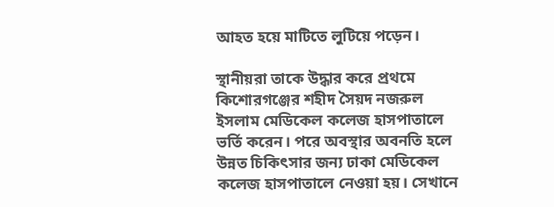আহত হয়ে মাটিতে লুটিয়ে পড়েন।

স্থানীয়রা তাকে উদ্ধার করে প্রথমে কিশোরগঞ্জের শহীদ সৈয়দ নজরুল ইসলাম মেডিকেল কলেজ হাসপাতালে ভর্তি করেন। পরে অবস্থার অবনতি হলে উন্নত চিকিৎসার জন্য ঢাকা মেডিকেল কলেজ হাসপাতালে নেওয়া হয়। সেখানে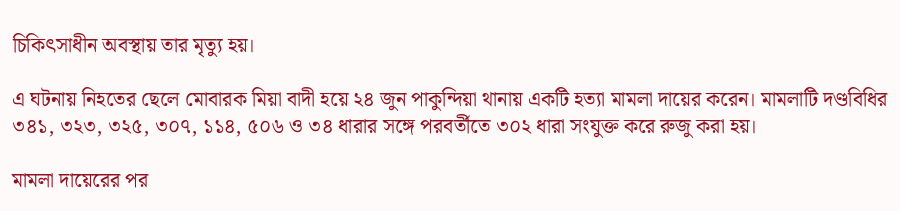চিকিৎসাধীন অবস্থায় তার মৃত্যু হয়।

এ ঘটনায় নিহতের ছেলে মোবারক মিয়া বাদী হয়ে ২৪ জুন পাকুন্দিয়া থানায় একটি হত্যা মামলা দায়ের করেন। মামলাটি দণ্ডবিধির ৩৪১, ৩২৩, ৩২৫, ৩০৭, ১১৪, ৫০৬ ও ৩৪ ধারার সঙ্গে পরবর্তীতে ৩০২ ধারা সংযুক্ত করে রুজু করা হয়।

মামলা দায়েরের পর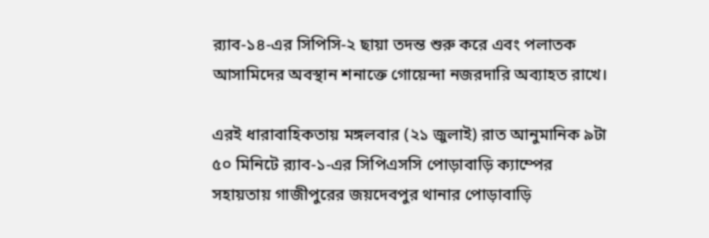র‍্যাব-১৪-এর সিপিসি-২ ছায়া তদন্ত শুরু করে এবং পলাতক আসামিদের অবস্থান শনাক্তে গোয়েন্দা নজরদারি অব্যাহত রাখে।

এরই ধারাবাহিকতায় মঙ্গলবার (২১ জুলাই) রাত আনুমানিক ৯টা ৫০ মিনিটে র‍্যাব-১-এর সিপিএসসি পোড়াবাড়ি ক্যাম্পের সহায়তায় গাজীপুরের জয়দেবপুর থানার পোড়াবাড়ি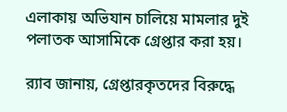এলাকায় অভিযান চালিয়ে মামলার দুই পলাতক আসামিকে গ্রেপ্তার করা হয়।

র‍্যাব জানায়, গ্রেপ্তারকৃতদের বিরুদ্ধে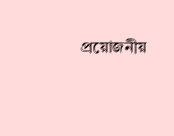প্রয়োজনীয়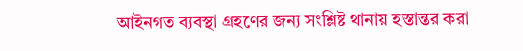আইনগত ব্যবস্থা গ্রহণের জন্য সংশ্লিষ্ট থানায় হস্তান্তর করা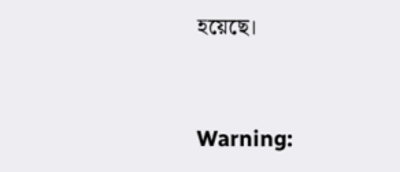হয়েছে।


Warning: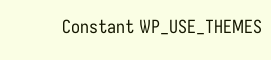Constant WP_USE_THEMES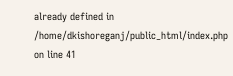already defined in /home/dkishoreganj/public_html/index.php on line 41